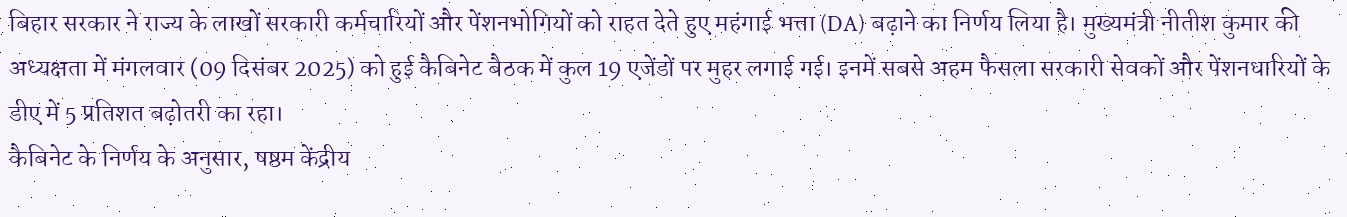बिहार सरकार ने राज्य के लाखों सरकारी कर्मचारियों और पेंशनभोगियों को राहत देते हुए महंगाई भत्ता (DA) बढ़ाने का निर्णय लिया है। मुख्यमंत्री नीतीश कुमार की अध्यक्षता में मंगलवार (09 दिसंबर 2025) को हुई कैबिनेट बैठक में कुल 19 एजेंडों पर मुहर लगाई गई। इनमें सबसे अहम फैसला सरकारी सेवकों और पेंशनधारियों के डीए में 5 प्रतिशत बढ़ोतरी का रहा।
कैबिनेट के निर्णय के अनुसार, षष्ठम केंद्रीय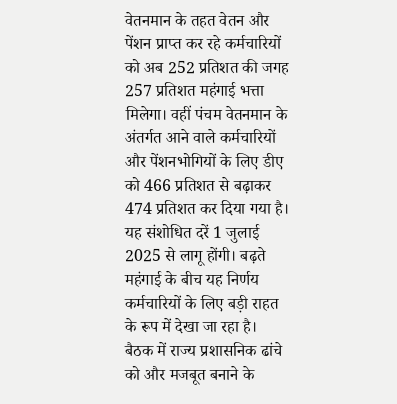वेतनमान के तहत वेतन और पेंशन प्राप्त कर रहे कर्मचारियों को अब 252 प्रतिशत की जगह 257 प्रतिशत महंगाई भत्ता मिलेगा। वहीं पंचम वेतनमान के अंतर्गत आने वाले कर्मचारियों और पेंशनभोगियों के लिए डीए को 466 प्रतिशत से बढ़ाकर 474 प्रतिशत कर दिया गया है। यह संशोधित दरें 1 जुलाई 2025 से लागू होंगी। बढ़ते महंगाई के बीच यह निर्णय कर्मचारियों के लिए बड़ी राहत के रूप में देखा जा रहा है।
बैठक में राज्य प्रशासनिक ढांचे को और मजबूत बनाने के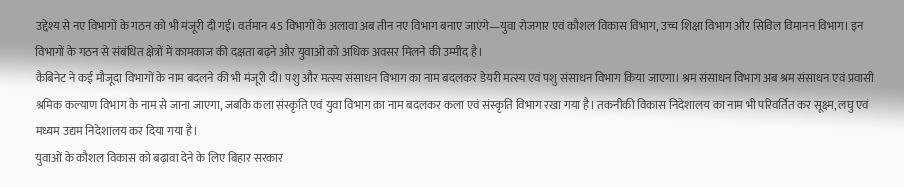उद्देश्य से नए विभागों के गठन को भी मंजूरी दी गई। वर्तमान 45 विभागों के अलावा अब तीन नए विभाग बनाए जाएंगे—युवा रोजगार एवं कौशल विकास विभाग, उच्च शिक्षा विभाग और सिविल विमानन विभाग। इन विभागों के गठन से संबंधित क्षेत्रों में कामकाज की दक्षता बढ़ने और युवाओं को अधिक अवसर मिलने की उम्मीद है।
कैबिनेट ने कई मौजूदा विभागों के नाम बदलने की भी मंजूरी दी। पशु और मत्स्य संसाधन विभाग का नाम बदलकर डेयरी मत्स्य एवं पशु संसाधन विभाग किया जाएगा। श्रम संसाधन विभाग अब श्रम संसाधन एवं प्रवासी श्रमिक कल्याण विभाग के नाम से जाना जाएगा, जबकि कला संस्कृति एवं युवा विभाग का नाम बदलकर कला एवं संस्कृति विभाग रखा गया है। तकनीकी विकास निदेशालय का नाम भी परिवर्तित कर सूक्ष्म, लघु एवं मध्यम उद्यम निदेशालय कर दिया गया है।
युवाओं के कौशल विकास को बढ़ावा देने के लिए बिहार सरकार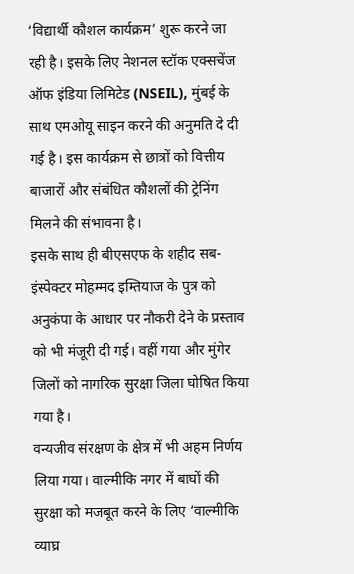‘विद्यार्थी कौशल कार्यक्रम’ शुरू करने जा रही है। इसके लिए नेशनल स्टॉक एक्सचेंज ऑफ इंडिया लिमिटेड (NSEIL), मुंबई के साथ एमओयू साइन करने की अनुमति दे दी गई है। इस कार्यक्रम से छात्रों को वित्तीय बाजारों और संबंधित कौशलों की ट्रेनिंग मिलने की संभावना है।
इसके साथ ही बीएसएफ के शहीद सब-इंस्पेक्टर मोहम्मद इम्तियाज के पुत्र को अनुकंपा के आधार पर नौकरी देने के प्रस्ताव को भी मंजूरी दी गई। वहीं गया और मुंगेर जिलों को नागरिक सुरक्षा जिला घोषित किया गया है।
वन्यजीव संरक्षण के क्षेत्र में भी अहम निर्णय लिया गया। वाल्मीकि नगर में बाघों की सुरक्षा को मजबूत करने के लिए ‘वाल्मीकि व्याघ्र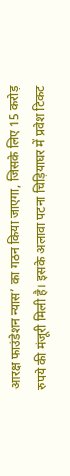आरक्ष फाउंडेशन न्यास’ का गठन किया जाएगा, जिसके लिए 15 करोड़ रुपये की मंजूरी मिली है। इसके अलावा पटना चिड़ियाघर में प्रवेश टिकट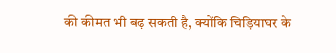की कीमत भी बढ़ सकती है, क्योंकि चिड़ियाघर के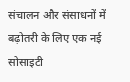संचालन और संसाधनों में बढ़ोतरी के लिए एक नई सोसाइटी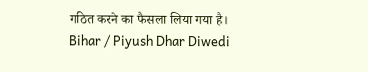गठित करने का फैसला लिया गया है।
Bihar / Piyush Dhar Diwedi